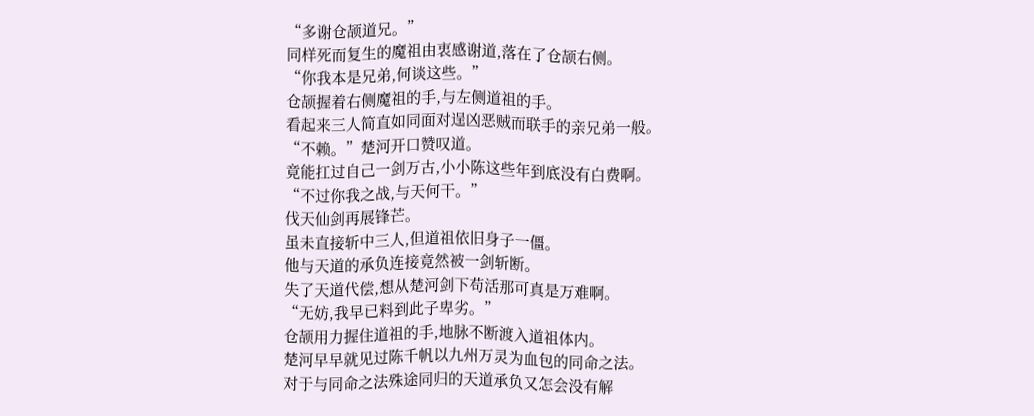“多谢仓颉道兄。”
同样死而复生的魔祖由衷感谢道,落在了仓颉右侧。
“你我本是兄弟,何谈这些。”
仓颉握着右侧魔祖的手,与左侧道祖的手。
看起来三人简直如同面对逞凶恶贼而联手的亲兄弟一般。
“不赖。”楚河开口赞叹道。
竟能扛过自己一剑万古,小小陈这些年到底没有白费啊。
“不过你我之战,与天何干。”
伐天仙剑再展锋芒。
虽未直接斩中三人,但道祖依旧身子一僵。
他与天道的承负连接竟然被一剑斩断。
失了天道代偿,想从楚河剑下苟活那可真是万难啊。
“无妨,我早已料到此子卑劣。”
仓颉用力握住道祖的手,地脉不断渡入道祖体内。
楚河早早就见过陈千帆以九州万灵为血包的同命之法。
对于与同命之法殊途同归的天道承负又怎会没有解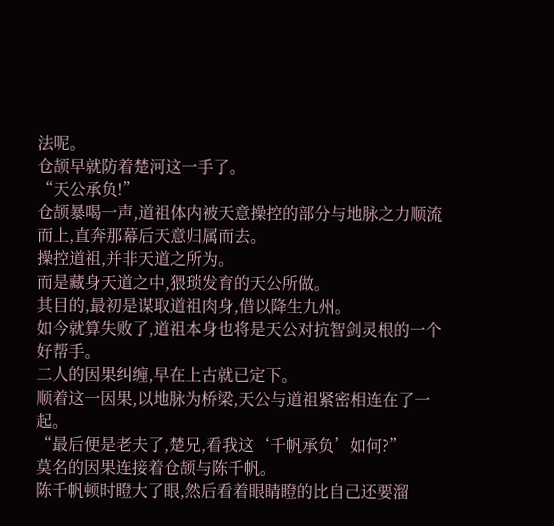法呢。
仓颉早就防着楚河这一手了。
“天公承负!”
仓颉暴喝一声,道祖体内被天意操控的部分与地脉之力顺流而上,直奔那幕后天意归属而去。
操控道祖,并非天道之所为。
而是藏身天道之中,猥琐发育的天公所做。
其目的,最初是谋取道祖肉身,借以降生九州。
如今就算失败了,道祖本身也将是天公对抗智剑灵根的一个好帮手。
二人的因果纠缠,早在上古就已定下。
顺着这一因果,以地脉为桥梁,天公与道祖紧密相连在了一起。
“最后便是老夫了,楚兄,看我这‘千帆承负’如何?”
莫名的因果连接着仓颉与陈千帆。
陈千帆顿时瞪大了眼,然后看着眼睛瞪的比自己还要溜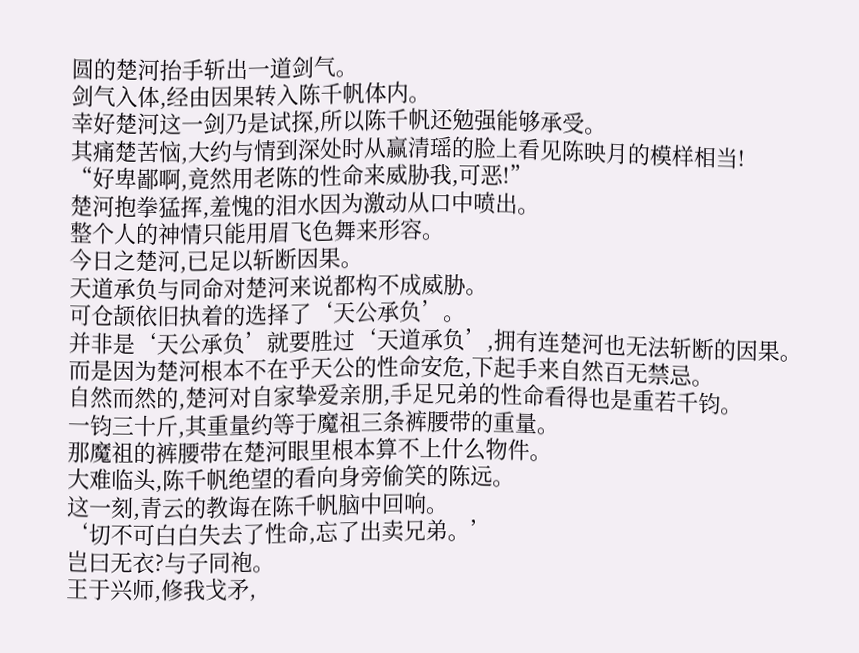圆的楚河抬手斩出一道剑气。
剑气入体,经由因果转入陈千帆体内。
幸好楚河这一剑乃是试探,所以陈千帆还勉强能够承受。
其痛楚苦恼,大约与情到深处时从赢清瑶的脸上看见陈映月的模样相当!
“好卑鄙啊,竟然用老陈的性命来威胁我,可恶!”
楚河抱拳猛挥,羞愧的泪水因为激动从口中喷出。
整个人的神情只能用眉飞色舞来形容。
今日之楚河,已足以斩断因果。
天道承负与同命对楚河来说都构不成威胁。
可仓颉依旧执着的选择了‘天公承负’。
并非是‘天公承负’就要胜过‘天道承负’,拥有连楚河也无法斩断的因果。
而是因为楚河根本不在乎天公的性命安危,下起手来自然百无禁忌。
自然而然的,楚河对自家挚爱亲朋,手足兄弟的性命看得也是重若千钧。
一钧三十斤,其重量约等于魔祖三条裤腰带的重量。
那魔祖的裤腰带在楚河眼里根本算不上什么物件。
大难临头,陈千帆绝望的看向身旁偷笑的陈远。
这一刻,青云的教诲在陈千帆脑中回响。
‘切不可白白失去了性命,忘了出卖兄弟。’
岂曰无衣?与子同袍。
王于兴师,修我戈矛,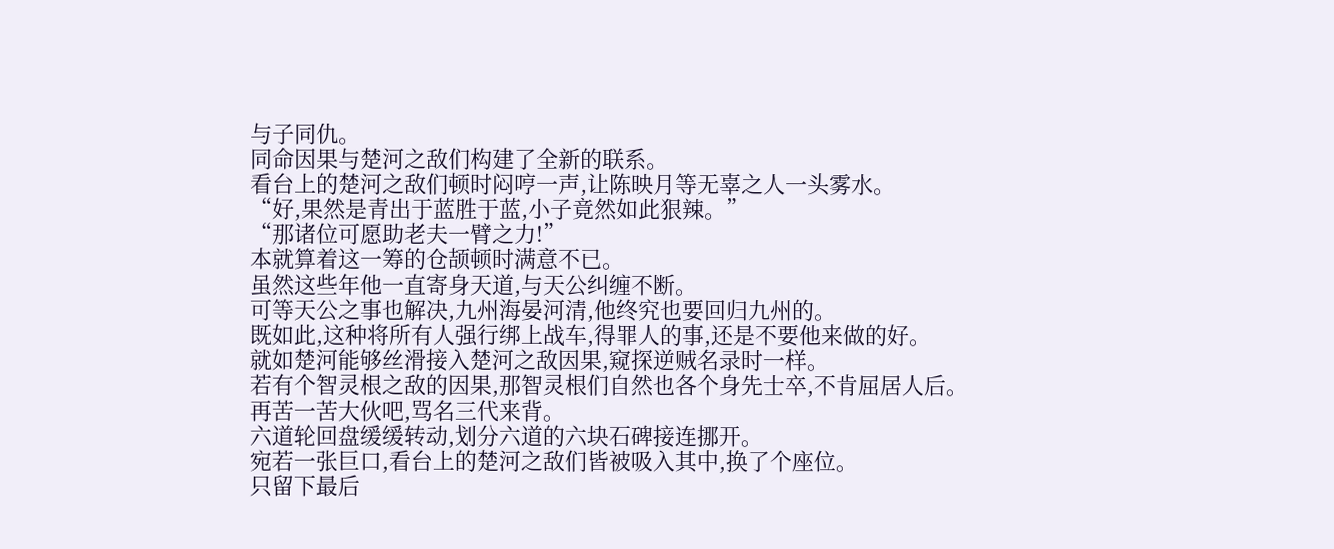与子同仇。
同命因果与楚河之敌们构建了全新的联系。
看台上的楚河之敌们顿时闷哼一声,让陈映月等无辜之人一头雾水。
“好,果然是青出于蓝胜于蓝,小子竟然如此狠辣。”
“那诸位可愿助老夫一臂之力!”
本就算着这一筹的仓颉顿时满意不已。
虽然这些年他一直寄身天道,与天公纠缠不断。
可等天公之事也解决,九州海晏河清,他终究也要回归九州的。
既如此,这种将所有人强行绑上战车,得罪人的事,还是不要他来做的好。
就如楚河能够丝滑接入楚河之敌因果,窥探逆贼名录时一样。
若有个智灵根之敌的因果,那智灵根们自然也各个身先士卒,不肯屈居人后。
再苦一苦大伙吧,骂名三代来背。
六道轮回盘缓缓转动,划分六道的六块石碑接连挪开。
宛若一张巨口,看台上的楚河之敌们皆被吸入其中,换了个座位。
只留下最后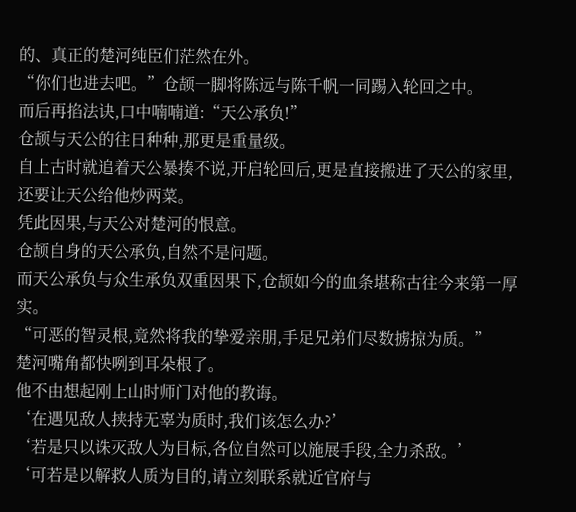的、真正的楚河纯臣们茫然在外。
“你们也进去吧。”仓颉一脚将陈远与陈千帆一同踢入轮回之中。
而后再掐法诀,口中喃喃道:“天公承负!”
仓颉与天公的往日种种,那更是重量级。
自上古时就追着天公暴揍不说,开启轮回后,更是直接搬进了天公的家里,还要让天公给他炒两菜。
凭此因果,与天公对楚河的恨意。
仓颉自身的天公承负,自然不是问题。
而天公承负与众生承负双重因果下,仓颉如今的血条堪称古往今来第一厚实。
“可恶的智灵根,竟然将我的挚爱亲朋,手足兄弟们尽数掳掠为质。”
楚河嘴角都快咧到耳朵根了。
他不由想起刚上山时师门对他的教诲。
‘在遇见敌人挟持无辜为质时,我们该怎么办?’
‘若是只以诛灭敌人为目标,各位自然可以施展手段,全力杀敌。’
‘可若是以解救人质为目的,请立刻联系就近官府与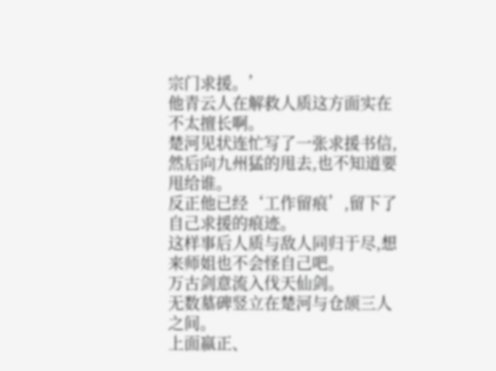宗门求援。’
他青云人在解救人质这方面实在不太擅长啊。
楚河见状连忙写了一张求援书信,然后向九州猛的甩去,也不知道要甩给谁。
反正他已经‘工作留痕’,留下了自己求援的痕迹。
这样事后人质与敌人同归于尽,想来师姐也不会怪自己吧。
万古剑意流入伐天仙剑。
无数墓碑竖立在楚河与仓颉三人之间。
上面嬴正、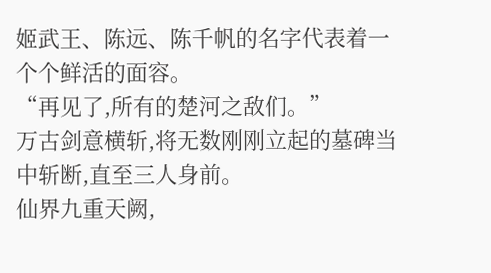姬武王、陈远、陈千帆的名字代表着一个个鲜活的面容。
“再见了,所有的楚河之敌们。”
万古剑意横斩,将无数刚刚立起的墓碑当中斩断,直至三人身前。
仙界九重天阙,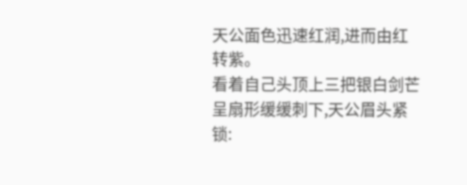天公面色迅速红润,进而由红转紫。
看着自己头顶上三把银白剑芒呈扇形缓缓刺下,天公眉头紧锁: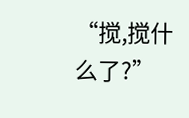“搅,搅什么了?”